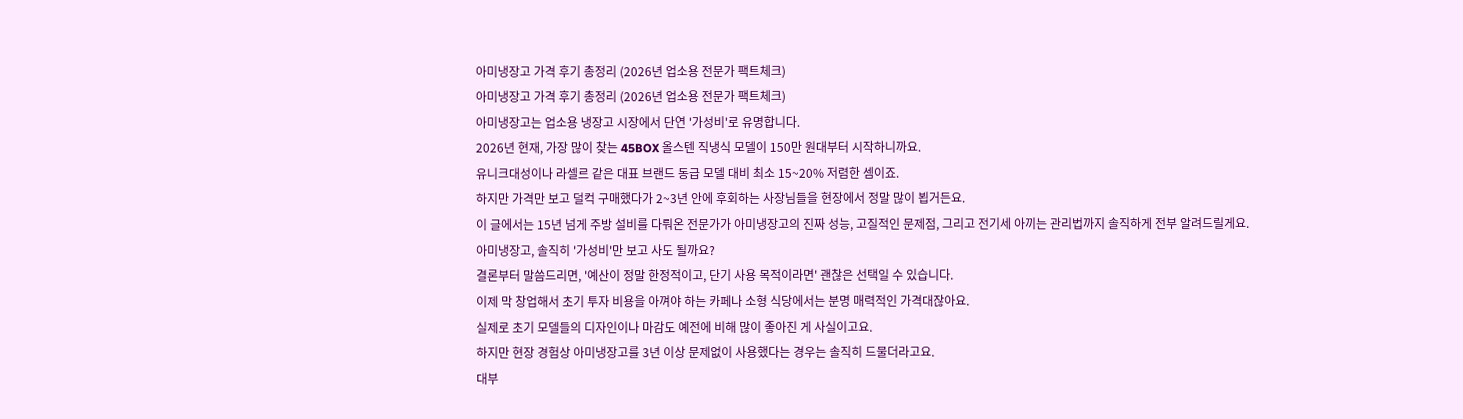아미냉장고 가격 후기 총정리 (2026년 업소용 전문가 팩트체크)
아미냉장고 가격 후기 총정리 (2026년 업소용 전문가 팩트체크)
아미냉장고는 업소용 냉장고 시장에서 단연 '가성비'로 유명합니다.
2026년 현재, 가장 많이 찾는 45BOX 올스텐 직냉식 모델이 150만 원대부터 시작하니까요.
유니크대성이나 라셀르 같은 대표 브랜드 동급 모델 대비 최소 15~20% 저렴한 셈이죠.
하지만 가격만 보고 덜컥 구매했다가 2~3년 안에 후회하는 사장님들을 현장에서 정말 많이 뵙거든요.
이 글에서는 15년 넘게 주방 설비를 다뤄온 전문가가 아미냉장고의 진짜 성능, 고질적인 문제점, 그리고 전기세 아끼는 관리법까지 솔직하게 전부 알려드릴게요.
아미냉장고, 솔직히 '가성비'만 보고 사도 될까요?
결론부터 말씀드리면, '예산이 정말 한정적이고, 단기 사용 목적이라면' 괜찮은 선택일 수 있습니다.
이제 막 창업해서 초기 투자 비용을 아껴야 하는 카페나 소형 식당에서는 분명 매력적인 가격대잖아요.
실제로 초기 모델들의 디자인이나 마감도 예전에 비해 많이 좋아진 게 사실이고요.
하지만 현장 경험상 아미냉장고를 3년 이상 문제없이 사용했다는 경우는 솔직히 드물더라고요.
대부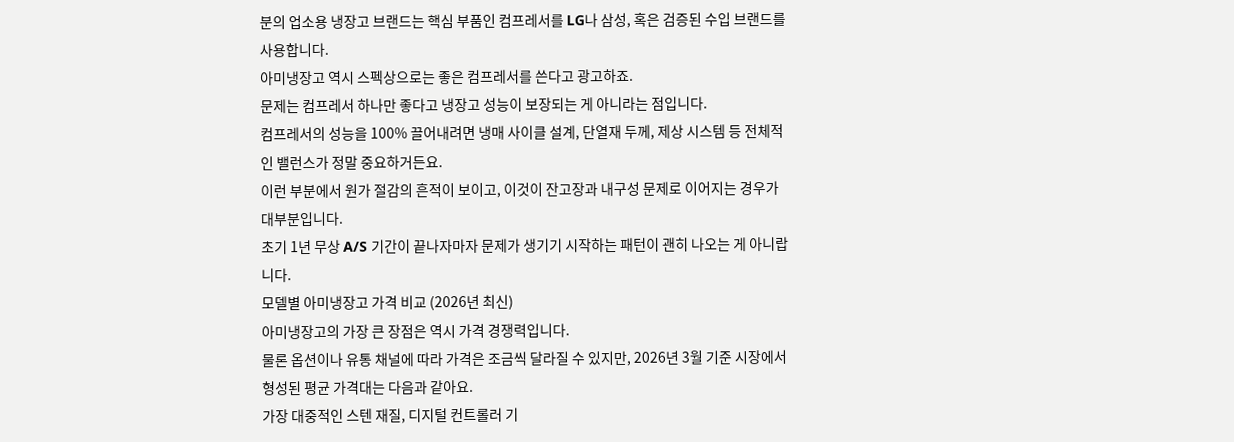분의 업소용 냉장고 브랜드는 핵심 부품인 컴프레서를 LG나 삼성, 혹은 검증된 수입 브랜드를 사용합니다.
아미냉장고 역시 스펙상으로는 좋은 컴프레서를 쓴다고 광고하죠.
문제는 컴프레서 하나만 좋다고 냉장고 성능이 보장되는 게 아니라는 점입니다.
컴프레서의 성능을 100% 끌어내려면 냉매 사이클 설계, 단열재 두께, 제상 시스템 등 전체적인 밸런스가 정말 중요하거든요.
이런 부분에서 원가 절감의 흔적이 보이고, 이것이 잔고장과 내구성 문제로 이어지는 경우가 대부분입니다.
초기 1년 무상 A/S 기간이 끝나자마자 문제가 생기기 시작하는 패턴이 괜히 나오는 게 아니랍니다.
모델별 아미냉장고 가격 비교 (2026년 최신)
아미냉장고의 가장 큰 장점은 역시 가격 경쟁력입니다.
물론 옵션이나 유통 채널에 따라 가격은 조금씩 달라질 수 있지만, 2026년 3월 기준 시장에서 형성된 평균 가격대는 다음과 같아요.
가장 대중적인 스텐 재질, 디지털 컨트롤러 기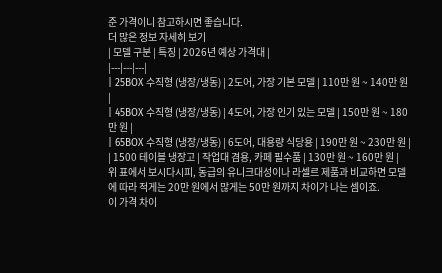준 가격이니 참고하시면 좋습니다.
더 많은 정보 자세히 보기
| 모델 구분 | 특징 | 2026년 예상 가격대 |
|---|---|---|
| 25BOX 수직형 (냉장/냉동) | 2도어, 가장 기본 모델 | 110만 원 ~ 140만 원 |
| 45BOX 수직형 (냉장/냉동) | 4도어, 가장 인기 있는 모델 | 150만 원 ~ 180만 원 |
| 65BOX 수직형 (냉장/냉동) | 6도어, 대용량 식당용 | 190만 원 ~ 230만 원 |
| 1500 테이블 냉장고 | 작업대 겸용, 카페 필수품 | 130만 원 ~ 160만 원 |
위 표에서 보시다시피, 동급의 유니크대성이나 라셀르 제품과 비교하면 모델에 따라 적게는 20만 원에서 많게는 50만 원까지 차이가 나는 셈이죠.
이 가격 차이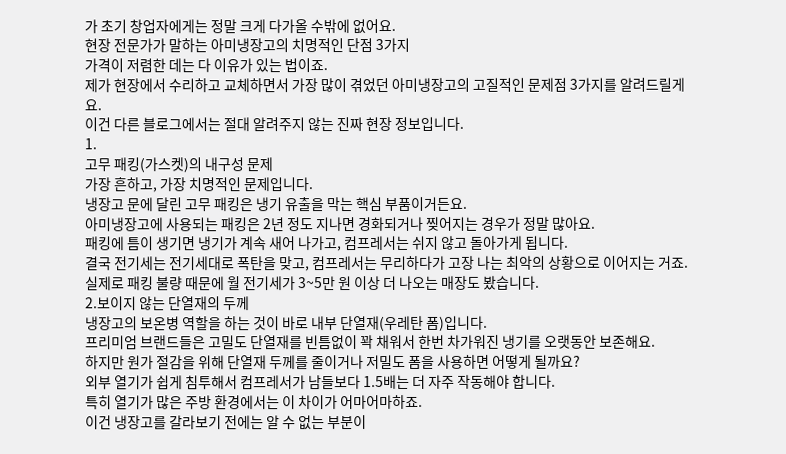가 초기 창업자에게는 정말 크게 다가올 수밖에 없어요.
현장 전문가가 말하는 아미냉장고의 치명적인 단점 3가지
가격이 저렴한 데는 다 이유가 있는 법이죠.
제가 현장에서 수리하고 교체하면서 가장 많이 겪었던 아미냉장고의 고질적인 문제점 3가지를 알려드릴게요.
이건 다른 블로그에서는 절대 알려주지 않는 진짜 현장 정보입니다.
1.
고무 패킹(가스켓)의 내구성 문제
가장 흔하고, 가장 치명적인 문제입니다.
냉장고 문에 달린 고무 패킹은 냉기 유출을 막는 핵심 부품이거든요.
아미냉장고에 사용되는 패킹은 2년 정도 지나면 경화되거나 찢어지는 경우가 정말 많아요.
패킹에 틈이 생기면 냉기가 계속 새어 나가고, 컴프레서는 쉬지 않고 돌아가게 됩니다.
결국 전기세는 전기세대로 폭탄을 맞고, 컴프레서는 무리하다가 고장 나는 최악의 상황으로 이어지는 거죠.
실제로 패킹 불량 때문에 월 전기세가 3~5만 원 이상 더 나오는 매장도 봤습니다.
2.보이지 않는 단열재의 두께
냉장고의 보온병 역할을 하는 것이 바로 내부 단열재(우레탄 폼)입니다.
프리미엄 브랜드들은 고밀도 단열재를 빈틈없이 꽉 채워서 한번 차가워진 냉기를 오랫동안 보존해요.
하지만 원가 절감을 위해 단열재 두께를 줄이거나 저밀도 폼을 사용하면 어떻게 될까요?
외부 열기가 쉽게 침투해서 컴프레서가 남들보다 1.5배는 더 자주 작동해야 합니다.
특히 열기가 많은 주방 환경에서는 이 차이가 어마어마하죠.
이건 냉장고를 갈라보기 전에는 알 수 없는 부분이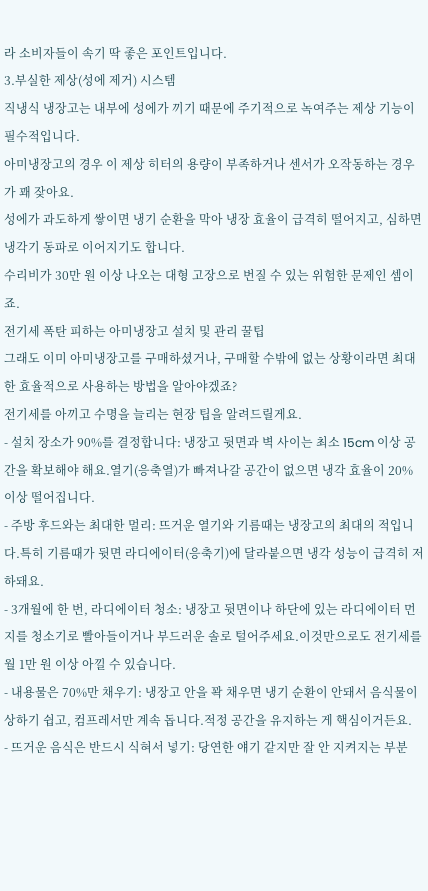라 소비자들이 속기 딱 좋은 포인트입니다.
3.부실한 제상(성에 제거) 시스템
직냉식 냉장고는 내부에 성에가 끼기 때문에 주기적으로 녹여주는 제상 기능이 필수적입니다.
아미냉장고의 경우 이 제상 히터의 용량이 부족하거나 센서가 오작동하는 경우가 꽤 잦아요.
성에가 과도하게 쌓이면 냉기 순환을 막아 냉장 효율이 급격히 떨어지고, 심하면 냉각기 동파로 이어지기도 합니다.
수리비가 30만 원 이상 나오는 대형 고장으로 번질 수 있는 위험한 문제인 셈이죠.
전기세 폭탄 피하는 아미냉장고 설치 및 관리 꿀팁
그래도 이미 아미냉장고를 구매하셨거나, 구매할 수밖에 없는 상황이라면 최대한 효율적으로 사용하는 방법을 알아야겠죠?
전기세를 아끼고 수명을 늘리는 현장 팁을 알려드릴게요.
- 설치 장소가 90%를 결정합니다: 냉장고 뒷면과 벽 사이는 최소 15cm 이상 공간을 확보해야 해요.열기(응축열)가 빠져나갈 공간이 없으면 냉각 효율이 20% 이상 떨어집니다.
- 주방 후드와는 최대한 멀리: 뜨거운 열기와 기름때는 냉장고의 최대의 적입니다.특히 기름때가 뒷면 라디에이터(응축기)에 달라붙으면 냉각 성능이 급격히 저하돼요.
- 3개월에 한 번, 라디에이터 청소: 냉장고 뒷면이나 하단에 있는 라디에이터 먼지를 청소기로 빨아들이거나 부드러운 솔로 털어주세요.이것만으로도 전기세를 월 1만 원 이상 아낄 수 있습니다.
- 내용물은 70%만 채우기: 냉장고 안을 꽉 채우면 냉기 순환이 안돼서 음식물이 상하기 쉽고, 컴프레서만 계속 돕니다.적정 공간을 유지하는 게 핵심이거든요.
- 뜨거운 음식은 반드시 식혀서 넣기: 당연한 얘기 같지만 잘 안 지켜지는 부분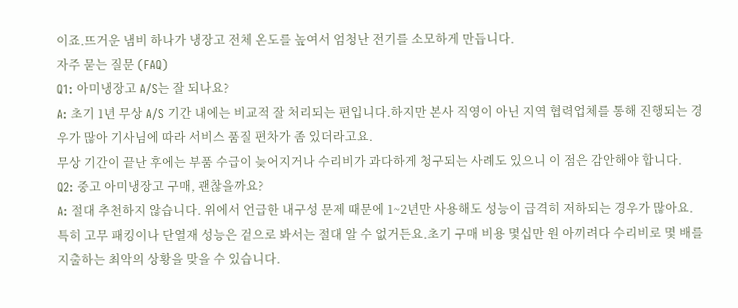이죠.뜨거운 냄비 하나가 냉장고 전체 온도를 높여서 엄청난 전기를 소모하게 만듭니다.
자주 묻는 질문 (FAQ)
Q1: 아미냉장고 A/S는 잘 되나요?
A: 초기 1년 무상 A/S 기간 내에는 비교적 잘 처리되는 편입니다.하지만 본사 직영이 아닌 지역 협력업체를 통해 진행되는 경우가 많아 기사님에 따라 서비스 품질 편차가 좀 있더라고요.
무상 기간이 끝난 후에는 부품 수급이 늦어지거나 수리비가 과다하게 청구되는 사례도 있으니 이 점은 감안해야 합니다.
Q2: 중고 아미냉장고 구매, 괜찮을까요?
A: 절대 추천하지 않습니다. 위에서 언급한 내구성 문제 때문에 1~2년만 사용해도 성능이 급격히 저하되는 경우가 많아요.
특히 고무 패킹이나 단열재 성능은 겉으로 봐서는 절대 알 수 없거든요.초기 구매 비용 몇십만 원 아끼려다 수리비로 몇 배를 지출하는 최악의 상황을 맞을 수 있습니다.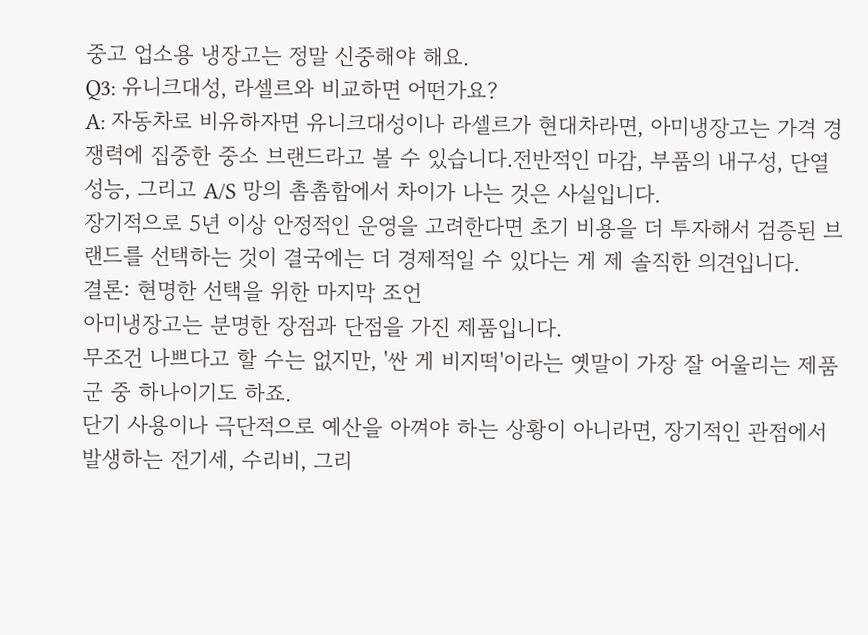중고 업소용 냉장고는 정말 신중해야 해요.
Q3: 유니크대성, 라셀르와 비교하면 어떤가요?
A: 자동차로 비유하자면 유니크대성이나 라셀르가 현대차라면, 아미냉장고는 가격 경쟁력에 집중한 중소 브랜드라고 볼 수 있습니다.전반적인 마감, 부품의 내구성, 단열 성능, 그리고 A/S 망의 촘촘함에서 차이가 나는 것은 사실입니다.
장기적으로 5년 이상 안정적인 운영을 고려한다면 초기 비용을 더 투자해서 검증된 브랜드를 선택하는 것이 결국에는 더 경제적일 수 있다는 게 제 솔직한 의견입니다.
결론: 현명한 선택을 위한 마지막 조언
아미냉장고는 분명한 장점과 단점을 가진 제품입니다.
무조건 나쁘다고 할 수는 없지만, '싼 게 비지떡'이라는 옛말이 가장 잘 어울리는 제품군 중 하나이기도 하죠.
단기 사용이나 극단적으로 예산을 아껴야 하는 상황이 아니라면, 장기적인 관점에서 발생하는 전기세, 수리비, 그리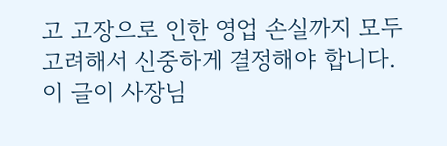고 고장으로 인한 영업 손실까지 모두 고려해서 신중하게 결정해야 합니다.
이 글이 사장님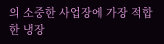의 소중한 사업장에 가장 적합한 냉장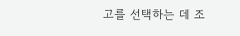고를 선택하는 데 조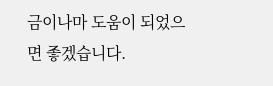금이나마 도움이 되었으면 좋겠습니다.